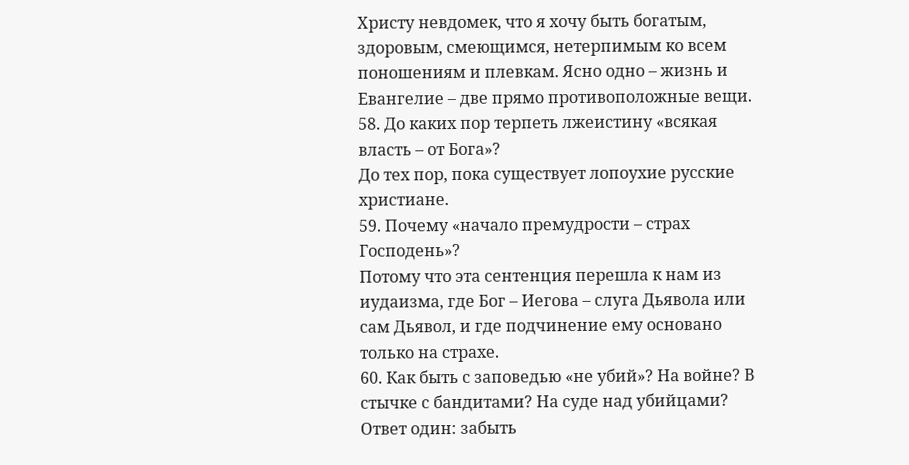Христу невдомек, что я хочу быть богатым, здоровым, смеющимся, нетерпимым ко всем поношениям и плевкам. Ясно одно – жизнь и Евангелие – две прямо противоположные вещи.
58. До каких пор терпеть лжеистину «всякая власть – от Бога»?
До тех пор, пока существует лопоухие русские христиане.
59. Почему «начало премудрости – страх Господень»?
Потому что эта сентенция перешла к нам из иудаизма, где Бог – Иегова – слуга Дьявола или сам Дьявол, и где подчинение ему основано только на страхе.
60. Как быть с заповедью «не убий»? На войне? В стычке с бандитами? На суде над убийцами?
Ответ один: забыть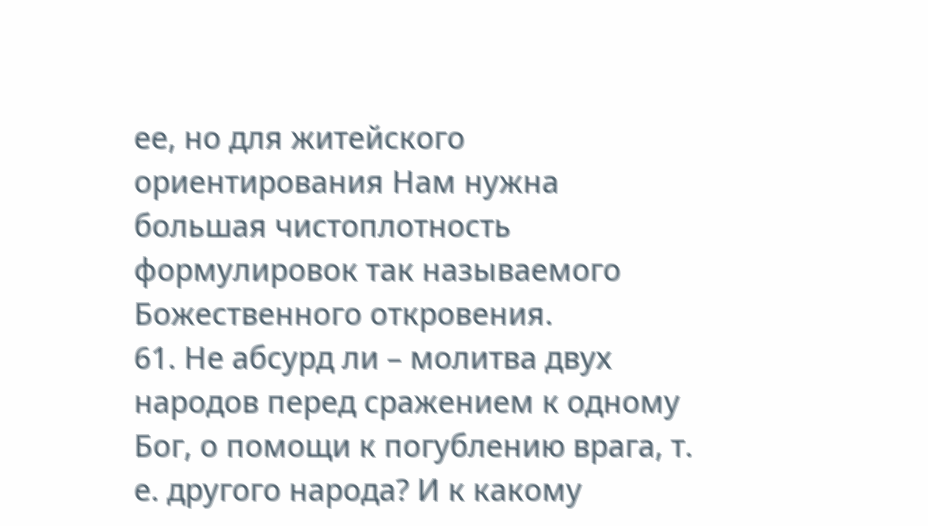ее, но для житейского ориентирования Нам нужна большая чистоплотность формулировок так называемого Божественного откровения.
61. Не абсурд ли – молитва двух народов перед сражением к одному Бог, о помощи к погублению врага, т. е. другого народа? И к какому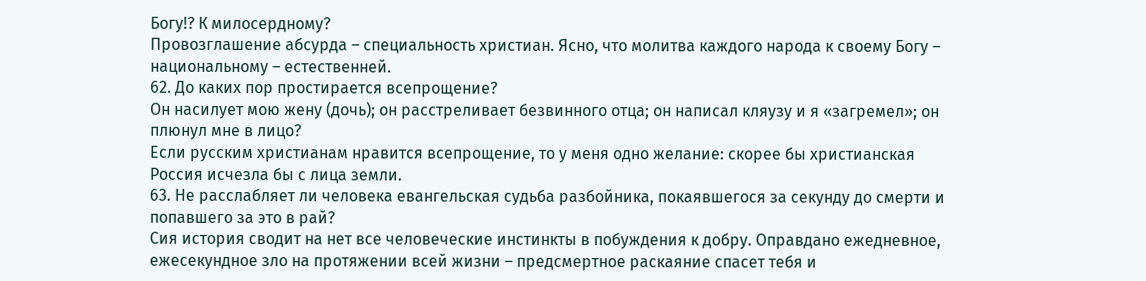Богу!? К милосердному?
Провозглашение абсурда – специальность христиан. Ясно, что молитва каждого народа к своему Богу – национальному – естественней.
62. До каких пор простирается всепрощение?
Он насилует мою жену (дочь); он расстреливает безвинного отца; он написал кляузу и я «загремел»; он плюнул мне в лицо?
Если русским христианам нравится всепрощение, то у меня одно желание: скорее бы христианская Россия исчезла бы с лица земли.
63. Не расслабляет ли человека евангельская судьба разбойника, покаявшегося за секунду до смерти и попавшего за это в рай?
Сия история сводит на нет все человеческие инстинкты в побуждения к добру. Оправдано ежедневное, ежесекундное зло на протяжении всей жизни – предсмертное раскаяние спасет тебя и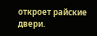откроет райские двери.